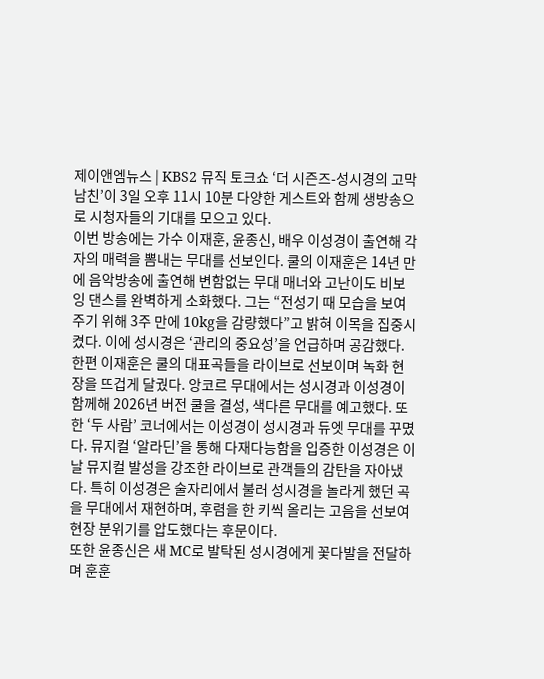제이앤엠뉴스 | KBS2 뮤직 토크쇼 ‘더 시즌즈-성시경의 고막남친’이 3일 오후 11시 10분 다양한 게스트와 함께 생방송으로 시청자들의 기대를 모으고 있다.
이번 방송에는 가수 이재훈, 윤종신, 배우 이성경이 출연해 각자의 매력을 뽐내는 무대를 선보인다. 쿨의 이재훈은 14년 만에 음악방송에 출연해 변함없는 무대 매너와 고난이도 비보잉 댄스를 완벽하게 소화했다. 그는 “전성기 때 모습을 보여주기 위해 3주 만에 10kg을 감량했다”고 밝혀 이목을 집중시켰다. 이에 성시경은 ‘관리의 중요성’을 언급하며 공감했다.
한편 이재훈은 쿨의 대표곡들을 라이브로 선보이며 녹화 현장을 뜨겁게 달궜다. 앙코르 무대에서는 성시경과 이성경이 함께해 2026년 버전 쿨을 결성, 색다른 무대를 예고했다. 또한 ‘두 사람’ 코너에서는 이성경이 성시경과 듀엣 무대를 꾸몄다. 뮤지컬 ‘알라딘’을 통해 다재다능함을 입증한 이성경은 이날 뮤지컬 발성을 강조한 라이브로 관객들의 감탄을 자아냈다. 특히 이성경은 술자리에서 불러 성시경을 놀라게 했던 곡을 무대에서 재현하며, 후렴을 한 키씩 올리는 고음을 선보여 현장 분위기를 압도했다는 후문이다.
또한 윤종신은 새 MC로 발탁된 성시경에게 꽃다발을 전달하며 훈훈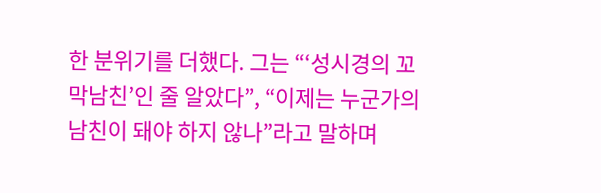한 분위기를 더했다. 그는 “‘성시경의 꼬막남친’인 줄 알았다”, “이제는 누군가의 남친이 돼야 하지 않나”라고 말하며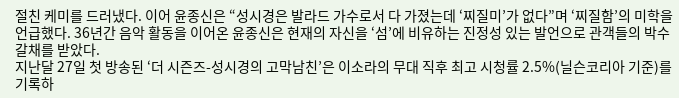절친 케미를 드러냈다. 이어 윤종신은 “성시경은 발라드 가수로서 다 가졌는데 ‘찌질미’가 없다”며 ‘찌질함’의 미학을 언급했다. 36년간 음악 활동을 이어온 윤종신은 현재의 자신을 ‘섬’에 비유하는 진정성 있는 발언으로 관객들의 박수갈채를 받았다.
지난달 27일 첫 방송된 ‘더 시즌즈-성시경의 고막남친’은 이소라의 무대 직후 최고 시청률 2.5%(닐슨코리아 기준)를 기록하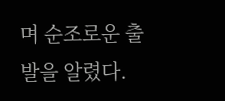며 순조로운 출발을 알렸다.